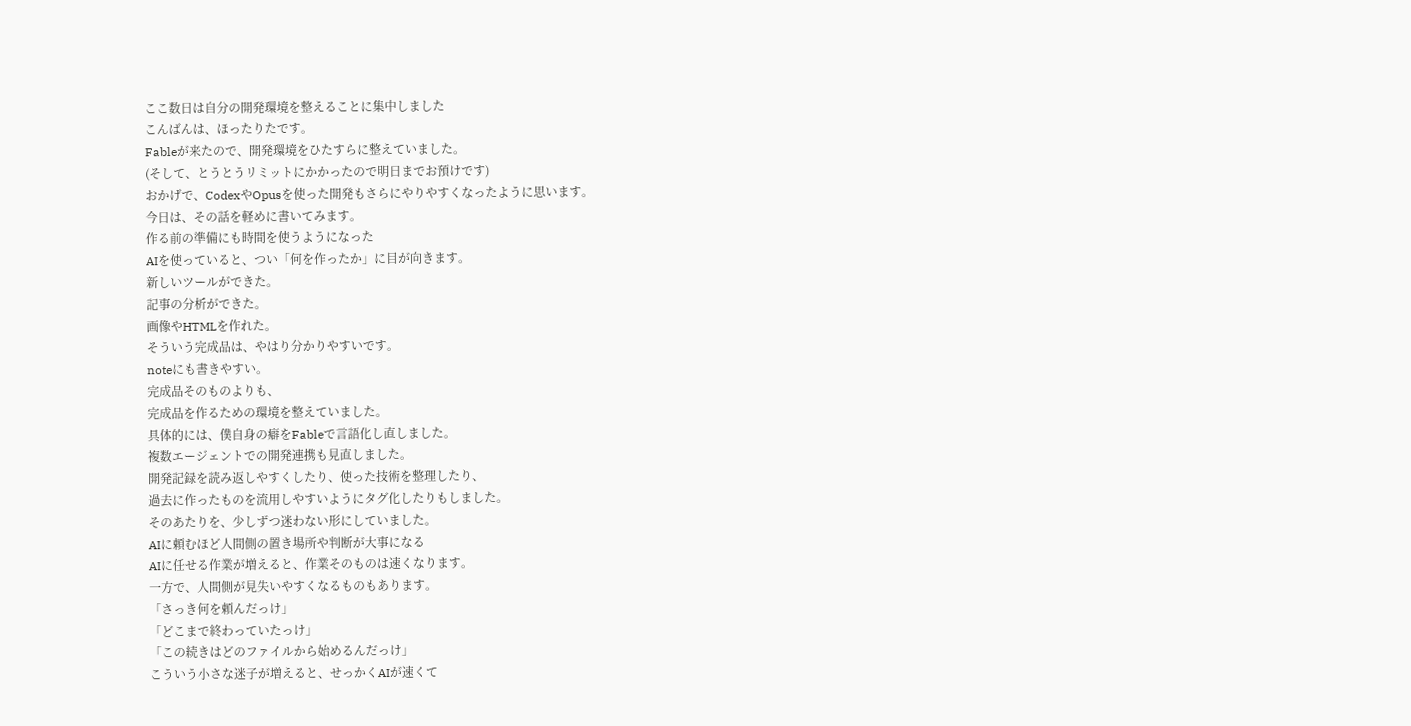ここ数日は自分の開発環境を整えることに集中しました
こんばんは、ほったりたです。
Fableが来たので、開発環境をひたすらに整えていました。
(そして、とうとうリミットにかかったので明日までお預けです)
おかげで、CodexやOpusを使った開発もさらにやりやすくなったように思います。
今日は、その話を軽めに書いてみます。
作る前の準備にも時間を使うようになった
AIを使っていると、つい「何を作ったか」に目が向きます。
新しいツールができた。
記事の分析ができた。
画像やHTMLを作れた。
そういう完成品は、やはり分かりやすいです。
noteにも書きやすい。
完成品そのものよりも、
完成品を作るための環境を整えていました。
具体的には、僕自身の癖をFableで言語化し直しました。
複数エージェントでの開発連携も見直しました。
開発記録を読み返しやすくしたり、使った技術を整理したり、
過去に作ったものを流用しやすいようにタグ化したりもしました。
そのあたりを、少しずつ迷わない形にしていました。
AIに頼むほど人間側の置き場所や判断が大事になる
AIに任せる作業が増えると、作業そのものは速くなります。
一方で、人間側が見失いやすくなるものもあります。
「さっき何を頼んだっけ」
「どこまで終わっていたっけ」
「この続きはどのファイルから始めるんだっけ」
こういう小さな迷子が増えると、せっかくAIが速くて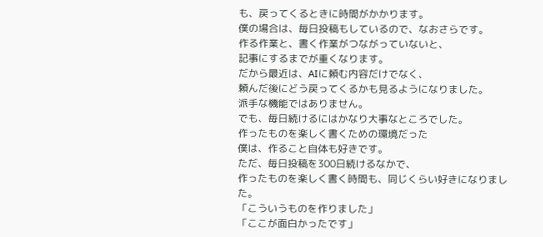も、戻ってくるときに時間がかかります。
僕の場合は、毎日投稿もしているので、なおさらです。
作る作業と、書く作業がつながっていないと、
記事にするまでが重くなります。
だから最近は、AIに頼む内容だけでなく、
頼んだ後にどう戻ってくるかも見るようになりました。
派手な機能ではありません。
でも、毎日続けるにはかなり大事なところでした。
作ったものを楽しく書くための環境だった
僕は、作ること自体も好きです。
ただ、毎日投稿を300日続けるなかで、
作ったものを楽しく書く時間も、同じくらい好きになりました。
「こういうものを作りました」
「ここが面白かったです」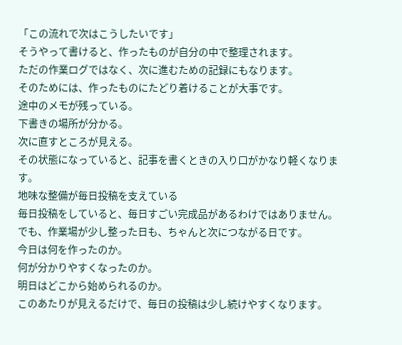「この流れで次はこうしたいです」
そうやって書けると、作ったものが自分の中で整理されます。
ただの作業ログではなく、次に進むための記録にもなります。
そのためには、作ったものにたどり着けることが大事です。
途中のメモが残っている。
下書きの場所が分かる。
次に直すところが見える。
その状態になっていると、記事を書くときの入り口がかなり軽くなります。
地味な整備が毎日投稿を支えている
毎日投稿をしていると、毎日すごい完成品があるわけではありません。
でも、作業場が少し整った日も、ちゃんと次につながる日です。
今日は何を作ったのか。
何が分かりやすくなったのか。
明日はどこから始められるのか。
このあたりが見えるだけで、毎日の投稿は少し続けやすくなります。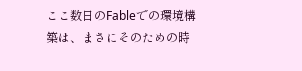ここ数日のFableでの環境構築は、まさにそのための時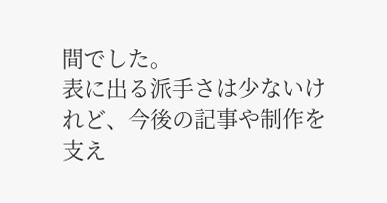間でした。
表に出る派手さは少ないけれど、今後の記事や制作を支え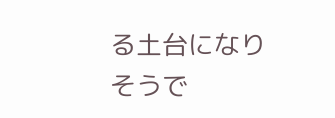る土台になりそうで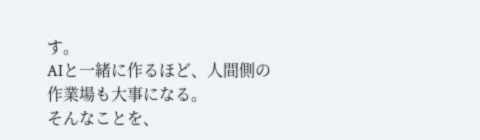す。
AIと一緒に作るほど、人間側の作業場も大事になる。
そんなことを、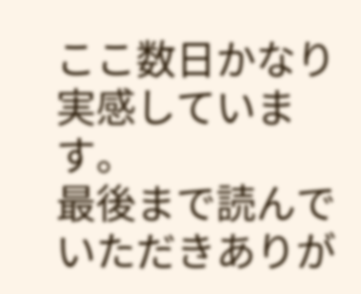ここ数日かなり実感しています。
最後まで読んでいただきありが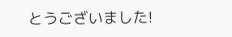とうございました!